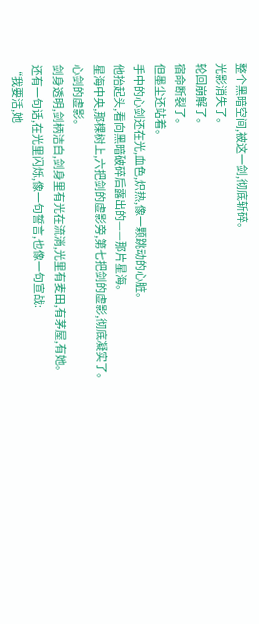整个黑暗空间,被这一剑,彻底斩碎。
光影消失了。
轮回崩解了。
宿命断裂了。
但墨尘还站着。
手中的心剑还在光,血色,炽热,像一颗跳动的心脏。
他抬起头,看向黑暗破碎后露出的——那片星海。
星海中央,那棵树上,六把剑的虚影旁,第七把剑的虚影,彻底凝实了。
心剑的虚影。
剑身透明,剑柄洁白,剑身里有光在流淌,光里有麦田,有茅屋,有她。
还有一句话,在光里闪烁,像一句誓言,也像一句宣战:
“我要活,她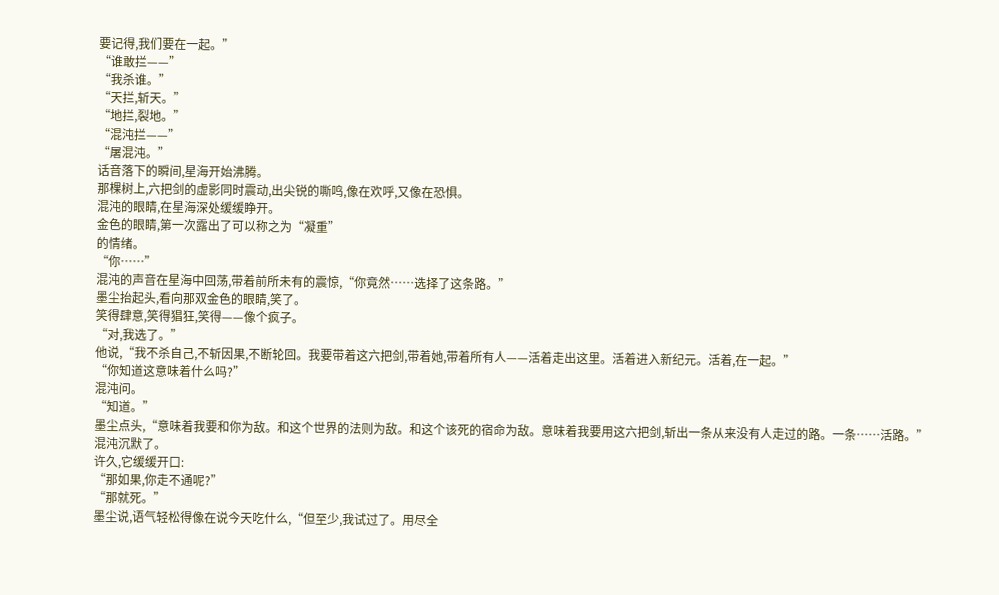要记得,我们要在一起。”
“谁敢拦——”
“我杀谁。”
“天拦,斩天。”
“地拦,裂地。”
“混沌拦——”
“屠混沌。”
话音落下的瞬间,星海开始沸腾。
那棵树上,六把剑的虚影同时震动,出尖锐的嘶鸣,像在欢呼,又像在恐惧。
混沌的眼睛,在星海深处缓缓睁开。
金色的眼睛,第一次露出了可以称之为“凝重”
的情绪。
“你……”
混沌的声音在星海中回荡,带着前所未有的震惊,“你竟然……选择了这条路。”
墨尘抬起头,看向那双金色的眼睛,笑了。
笑得肆意,笑得猖狂,笑得——像个疯子。
“对,我选了。”
他说,“我不杀自己,不斩因果,不断轮回。我要带着这六把剑,带着她,带着所有人——活着走出这里。活着进入新纪元。活着,在一起。”
“你知道这意味着什么吗?”
混沌问。
“知道。”
墨尘点头,“意味着我要和你为敌。和这个世界的法则为敌。和这个该死的宿命为敌。意味着我要用这六把剑,斩出一条从来没有人走过的路。一条……活路。”
混沌沉默了。
许久,它缓缓开口:
“那如果,你走不通呢?”
“那就死。”
墨尘说,语气轻松得像在说今天吃什么,“但至少,我试过了。用尽全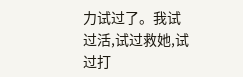力试过了。我试过活,试过救她,试过打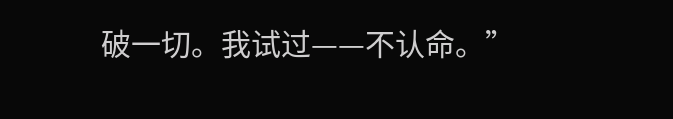破一切。我试过——不认命。”